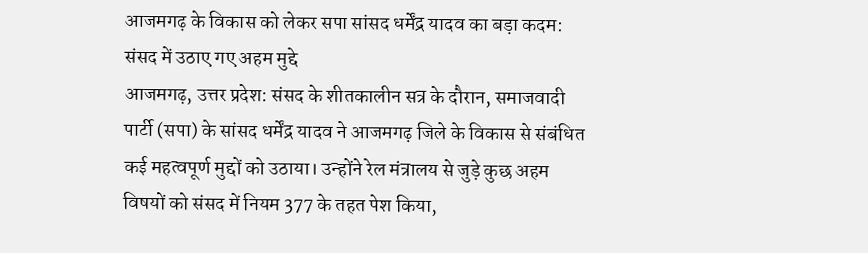आजमगढ़ के विकास को लेकर सपा सांसद धर्मेंद्र यादव का बड़ा कदम: संसद में उठाए गए अहम मुद्दे
आजमगढ़, उत्तर प्रदेश: संसद के शीतकालीन सत्र के दौरान, समाजवादी पार्टी (सपा) के सांसद धर्मेंद्र यादव ने आजमगढ़ जिले के विकास से संबंधित कई महत्वपूर्ण मुद्दों को उठाया। उन्होंने रेल मंत्रालय से जुड़े कुछ अहम विषयों को संसद में नियम 377 के तहत पेश किया,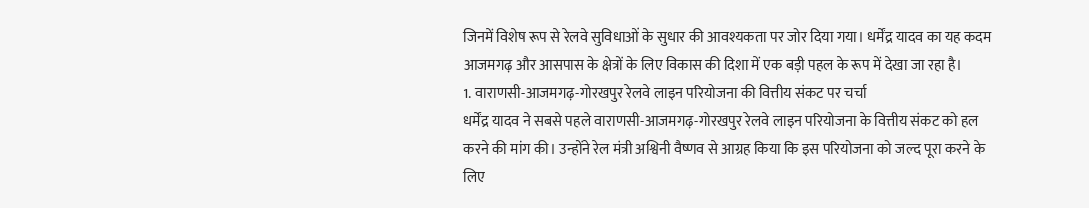जिनमें विशेष रूप से रेलवे सुविधाओं के सुधार की आवश्यकता पर जोर दिया गया। धर्मेंद्र यादव का यह कदम आजमगढ़ और आसपास के क्षेत्रों के लिए विकास की दिशा में एक बड़ी पहल के रूप में देखा जा रहा है।
1. वाराणसी-आजमगढ़-गोरखपुर रेलवे लाइन परियोजना की वित्तीय संकट पर चर्चा
धर्मेंद्र यादव ने सबसे पहले वाराणसी-आजमगढ़-गोरखपुर रेलवे लाइन परियोजना के वित्तीय संकट को हल करने की मांग की। उन्होंने रेल मंत्री अश्विनी वैष्णव से आग्रह किया कि इस परियोजना को जल्द पूरा करने के लिए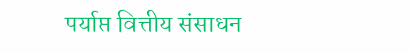पर्याप्त वित्तीय संसाधन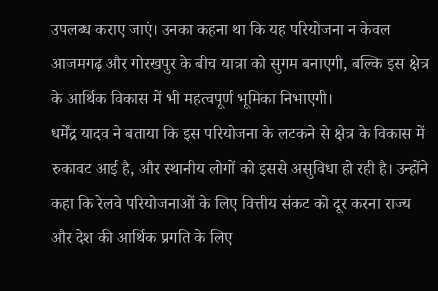उपलब्ध कराए जाएं। उनका कहना था कि यह परियोजना न केवल आजमगढ़ और गोरखपुर के बीच यात्रा को सुगम बनाएगी, बल्कि इस क्षेत्र के आर्थिक विकास में भी महत्वपूर्ण भूमिका निभाएगी।
धर्मेंद्र यादव ने बताया कि इस परियोजना के लटकने से क्षेत्र के विकास में रुकावट आई है, और स्थानीय लोगों को इससे असुविधा हो रही है। उन्होंने कहा कि रेलवे परियोजनाओं के लिए वित्तीय संकट को दूर करना राज्य और देश की आर्थिक प्रगति के लिए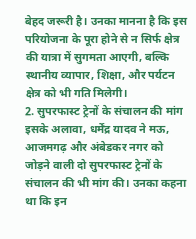बेहद जरूरी है। उनका मानना है कि इस परियोजना के पूरा होने से न सिर्फ क्षेत्र की यात्रा में सुगमता आएगी, बल्कि स्थानीय व्यापार, शिक्षा, और पर्यटन क्षेत्र को भी गति मिलेगी।
2. सुपरफास्ट ट्रेनों के संचालन की मांग
इसके अलावा, धर्मेंद्र यादव ने मऊ, आजमगढ़ और अंबेडकर नगर को जोड़ने वाली दो सुपरफास्ट ट्रेनों के संचालन की भी मांग की। उनका कहना था कि इन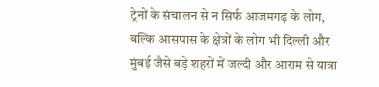ट्रेनों के संचालन से न सिर्फ आजमगढ़ के लोग, बल्कि आसपास के क्षेत्रों के लोग भी दिल्ली और मुंबई जैसे बड़े शहरों में जल्दी और आराम से यात्रा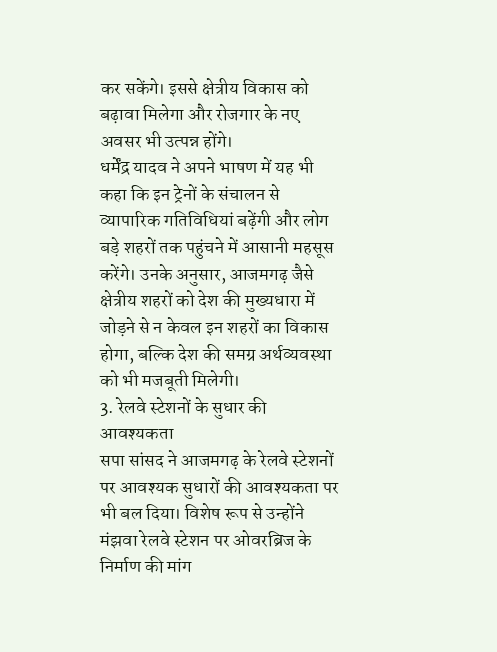कर सकेंगे। इससे क्षेत्रीय विकास को बढ़ावा मिलेगा और रोजगार के नए अवसर भी उत्पन्न होंगे।
धर्मेंद्र यादव ने अपने भाषण में यह भी कहा कि इन ट्रेनों के संचालन से व्यापारिक गतिविधियां बढ़ेंगी और लोग बड़े शहरों तक पहुंचने में आसानी महसूस करेंगे। उनके अनुसार, आजमगढ़ जैसे क्षेत्रीय शहरों को देश की मुख्यधारा में जोड़ने से न केवल इन शहरों का विकास होगा, बल्कि देश की समग्र अर्थव्यवस्था को भी मजबूती मिलेगी।
3. रेलवे स्टेशनों के सुधार की आवश्यकता
सपा सांसद ने आजमगढ़ के रेलवे स्टेशनों पर आवश्यक सुधारों की आवश्यकता पर भी बल दिया। विशेष रूप से उन्होंने मंझवा रेलवे स्टेशन पर ओवरब्रिज के निर्माण की मांग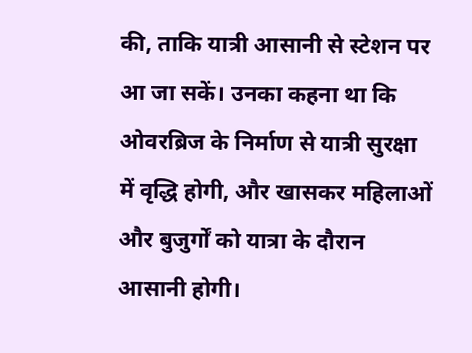की, ताकि यात्री आसानी से स्टेशन पर आ जा सकें। उनका कहना था कि ओवरब्रिज के निर्माण से यात्री सुरक्षा में वृद्धि होगी, और खासकर महिलाओं और बुजुर्गों को यात्रा के दौरान आसानी होगी।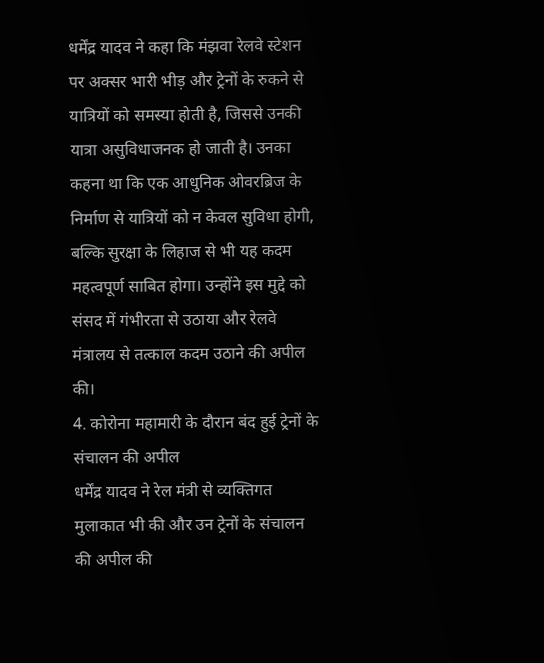धर्मेंद्र यादव ने कहा कि मंझवा रेलवे स्टेशन पर अक्सर भारी भीड़ और ट्रेनों के रुकने से यात्रियों को समस्या होती है, जिससे उनकी यात्रा असुविधाजनक हो जाती है। उनका कहना था कि एक आधुनिक ओवरब्रिज के निर्माण से यात्रियों को न केवल सुविधा होगी, बल्कि सुरक्षा के लिहाज से भी यह कदम महत्वपूर्ण साबित होगा। उन्होंने इस मुद्दे को संसद में गंभीरता से उठाया और रेलवे मंत्रालय से तत्काल कदम उठाने की अपील की।
4. कोरोना महामारी के दौरान बंद हुई ट्रेनों के संचालन की अपील
धर्मेंद्र यादव ने रेल मंत्री से व्यक्तिगत मुलाकात भी की और उन ट्रेनों के संचालन की अपील की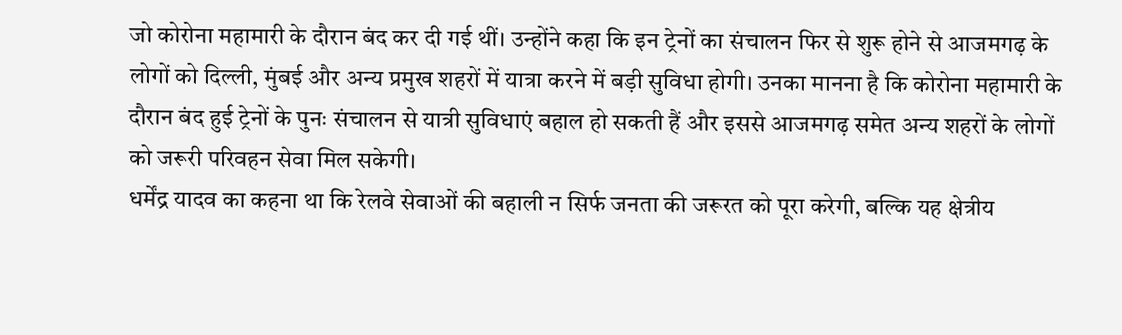जो कोरोना महामारी के दौरान बंद कर दी गई थीं। उन्होंने कहा कि इन ट्रेनों का संचालन फिर से शुरू होने से आजमगढ़ के लोगों को दिल्ली, मुंबई और अन्य प्रमुख शहरों में यात्रा करने में बड़ी सुविधा होगी। उनका मानना है कि कोरोना महामारी के दौरान बंद हुई ट्रेनों के पुनः संचालन से यात्री सुविधाएं बहाल हो सकती हैं और इससे आजमगढ़ समेत अन्य शहरों के लोगों को जरूरी परिवहन सेवा मिल सकेगी।
धर्मेंद्र यादव का कहना था कि रेलवे सेवाओं की बहाली न सिर्फ जनता की जरूरत को पूरा करेगी, बल्कि यह क्षेत्रीय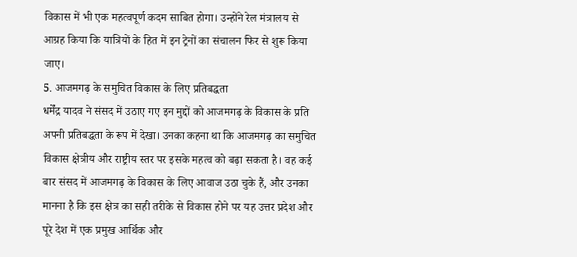विकास में भी एक महत्वपूर्ण कदम साबित होगा। उन्होंने रेल मंत्रालय से आग्रह किया कि यात्रियों के हित में इन ट्रेनों का संचालन फिर से शुरू किया जाए।
5. आजमगढ़ के समुचित विकास के लिए प्रतिबद्धता
धर्मेंद्र यादव ने संसद में उठाए गए इन मुद्दों को आजमगढ़ के विकास के प्रति अपनी प्रतिबद्धता के रूप में देखा। उनका कहना था कि आजमगढ़ का समुचित विकास क्षेत्रीय और राष्ट्रीय स्तर पर इसके महत्व को बढ़ा सकता है। वह कई बार संसद में आजमगढ़ के विकास के लिए आवाज उठा चुके हैं, और उनका मानना है कि इस क्षेत्र का सही तरीके से विकास होने पर यह उत्तर प्रदेश और पूरे देश में एक प्रमुख आर्थिक और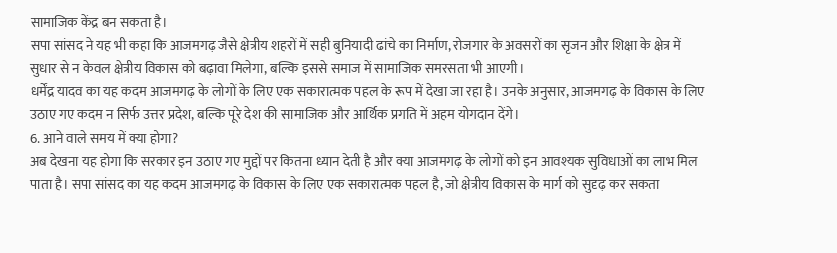सामाजिक केंद्र बन सकता है।
सपा सांसद ने यह भी कहा कि आजमगढ़ जैसे क्षेत्रीय शहरों में सही बुनियादी ढांचे का निर्माण, रोजगार के अवसरों का सृजन और शिक्षा के क्षेत्र में सुधार से न केवल क्षेत्रीय विकास को बढ़ावा मिलेगा, बल्कि इससे समाज में सामाजिक समरसता भी आएगी।
धर्मेंद्र यादव का यह कदम आजमगढ़ के लोगों के लिए एक सकारात्मक पहल के रूप में देखा जा रहा है। उनके अनुसार, आजमगढ़ के विकास के लिए उठाए गए कदम न सिर्फ उत्तर प्रदेश, बल्कि पूरे देश की सामाजिक और आर्थिक प्रगति में अहम योगदान देंगे।
6. आने वाले समय में क्या होगा?
अब देखना यह होगा कि सरकार इन उठाए गए मुद्दों पर कितना ध्यान देती है और क्या आजमगढ़ के लोगों को इन आवश्यक सुविधाओं का लाभ मिल पाता है। सपा सांसद का यह कदम आजमगढ़ के विकास के लिए एक सकारात्मक पहल है, जो क्षेत्रीय विकास के मार्ग को सुदृढ़ कर सकता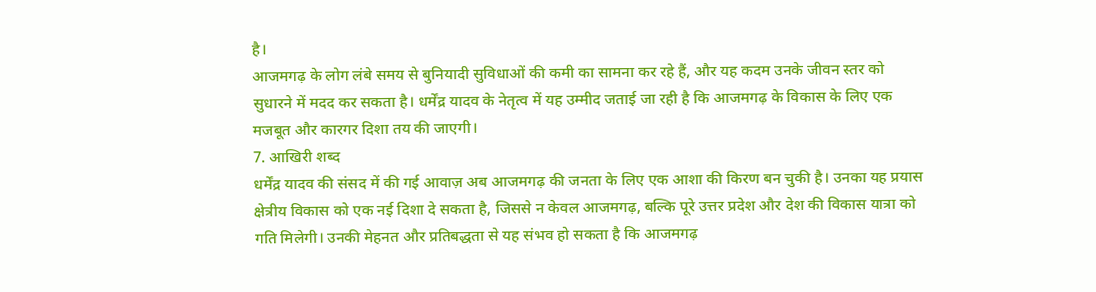है।
आजमगढ़ के लोग लंबे समय से बुनियादी सुविधाओं की कमी का सामना कर रहे हैं, और यह कदम उनके जीवन स्तर को सुधारने में मदद कर सकता है। धर्मेंद्र यादव के नेतृत्व में यह उम्मीद जताई जा रही है कि आजमगढ़ के विकास के लिए एक मजबूत और कारगर दिशा तय की जाएगी।
7. आखिरी शब्द
धर्मेंद्र यादव की संसद में की गई आवाज़ अब आजमगढ़ की जनता के लिए एक आशा की किरण बन चुकी है। उनका यह प्रयास क्षेत्रीय विकास को एक नई दिशा दे सकता है, जिससे न केवल आजमगढ़, बल्कि पूरे उत्तर प्रदेश और देश की विकास यात्रा को गति मिलेगी। उनकी मेहनत और प्रतिबद्धता से यह संभव हो सकता है कि आजमगढ़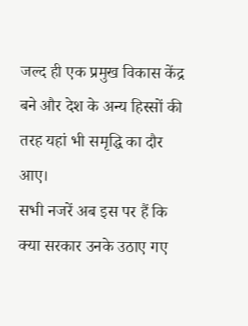जल्द ही एक प्रमुख विकास केंद्र बने और देश के अन्य हिस्सों की तरह यहां भी समृद्धि का दौर आए।
सभी नजरें अब इस पर हैं कि क्या सरकार उनके उठाए गए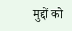मुद्दों को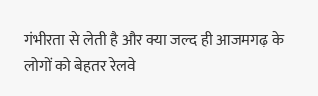गंभीरता से लेती है और क्या जल्द ही आजमगढ़ के लोगों को बेहतर रेलवे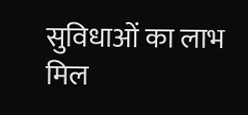सुविधाओं का लाभ मिल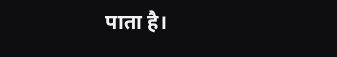पाता है।